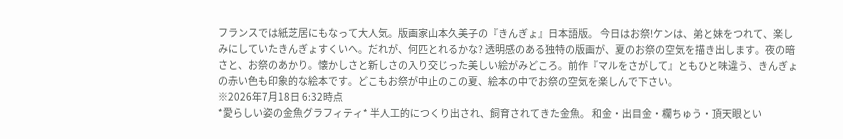フランスでは紙芝居にもなって大人気。版画家山本久美子の『きんぎょ』日本語版。 今日はお祭!ケンは、弟と妹をつれて、楽しみにしていたきんぎょすくいへ。だれが、何匹とれるかな? 透明感のある独特の版画が、夏のお祭の空気を描き出します。夜の暗さと、お祭のあかり。懐かしさと新しさの入り交じった美しい絵がみどころ。前作『マルをさがして』ともひと味違う、きんぎょの赤い色も印象的な絵本です。どこもお祭が中止のこの夏、絵本の中でお祭の空気を楽しんで下さい。
※2026年7月18日 6:32時点
*愛らしい姿の金魚グラフィティ* 半人工的につくり出され、飼育されてきた金魚。 和金・出目金・欄ちゅう・頂天眼とい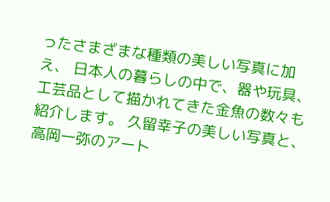ったさまざまな種類の美しい写真に加え、 日本人の暮らしの中で、器や玩具、工芸品として描かれてきた金魚の数々も紹介します。 久留幸子の美しい写真と、高岡一弥のアート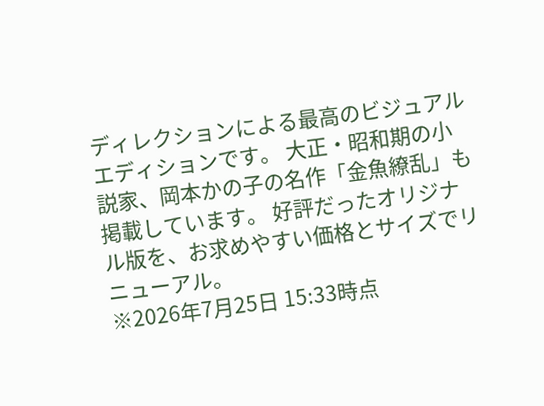ディレクションによる最高のビジュアルエディションです。 大正・昭和期の小説家、岡本かの子の名作「金魚繚乱」も掲載しています。 好評だったオリジナル版を、お求めやすい価格とサイズでリニューアル。
※2026年7月25日 15:33時点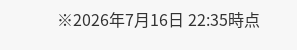※2026年7月16日 22:35時点